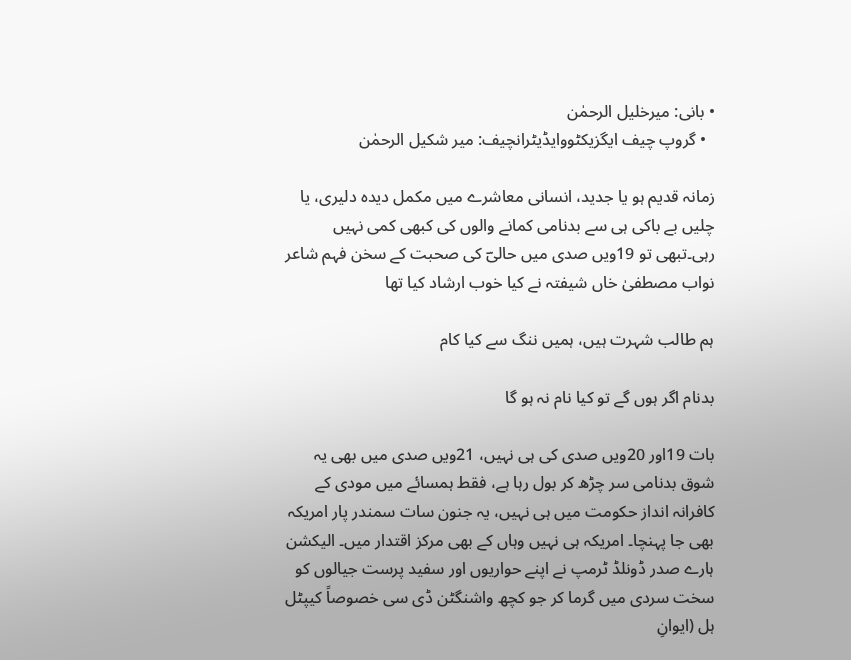• بانی: میرخلیل الرحمٰن
  • گروپ چیف ایگزیکٹووایڈیٹرانچیف: میر شکیل الرحمٰن

زمانہ قدیم ہو یا جدید، انسانی معاشرے میں مکمل دیدہ دلیری، یا چلیں بے باکی ہی سے بدنامی کمانے والوں کی کبھی کمی نہیں رہی۔تبھی تو 19ویں صدی میں حالیؔ کی صحبت کے سخن فہم شاعر نواب مصطفیٰ خاں شیفتہ نے کیا خوب ارشاد کیا تھا

ہم طالب شہرت ہیں، ہمیں ننگ سے کیا کام

بدنام اگر ہوں گے تو کیا نام نہ ہو گا

بات 19اور 20ویں صدی کی ہی نہیں، 21ویں صدی میں بھی یہ شوق بدنامی سر چڑھ کر بول رہا ہے، فقط ہمسائے میں مودی کے کافرانہ انداز حکومت میں ہی نہیں، یہ جنون سات سمندر پار امریکہ بھی جا پہنچا۔ امریکہ ہی نہیں وہاں کے بھی مرکز اقتدار میں۔ الیکشن ہارے صدر ڈونلڈ ٹرمپ نے اپنے حواریوں اور سفید پرست جیالوں کو سخت سردی میں گرما کر جو کچھ واشنگٹن ڈی سی خصوصاً کیپٹل ہل (ایوانِ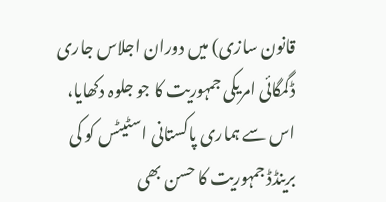قانون سازی) میں دوران اجلاس جاری ڈگمگائی امریکی جمہوریت کا جو جلوہ دکھایا، اس سے ہماری پاکستانی اسٹیٹس کو کی برینڈڈ جمہوریت کا حسن بھی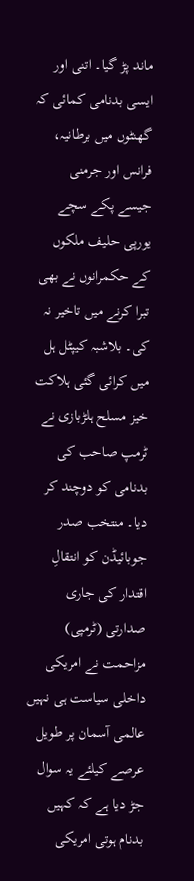ماند پڑ گیا۔ اتنی اور ایسی بدنامی کمائی کہ گھنٹوں میں برطانیہ، فرانس اور جرمنی جیسے پکے سچے یورپی حلیف ملکوں کے حکمرانوں نے بھی تبرا کرنے میں تاخیر نہ کی۔ بلاشبہ کیپٹل ہل میں کرائی گئی ہلاکت خیز مسلح ہلڑبازی نے ٹرمپ صاحب کی بدنامی کو دوچند کر دیا۔ منتخب صدر جوبائیڈن کو انتقالِ اقتدار کی جاری صدارتی (ٹرمپی) مزاحمت نے امریکی داخلی سیاست ہی نہیں عالمی آسمان پر طویل عرصے کیلئے یہ سوال جڑ دیا ہے کہ کہیں بدنام ہوتی امریکی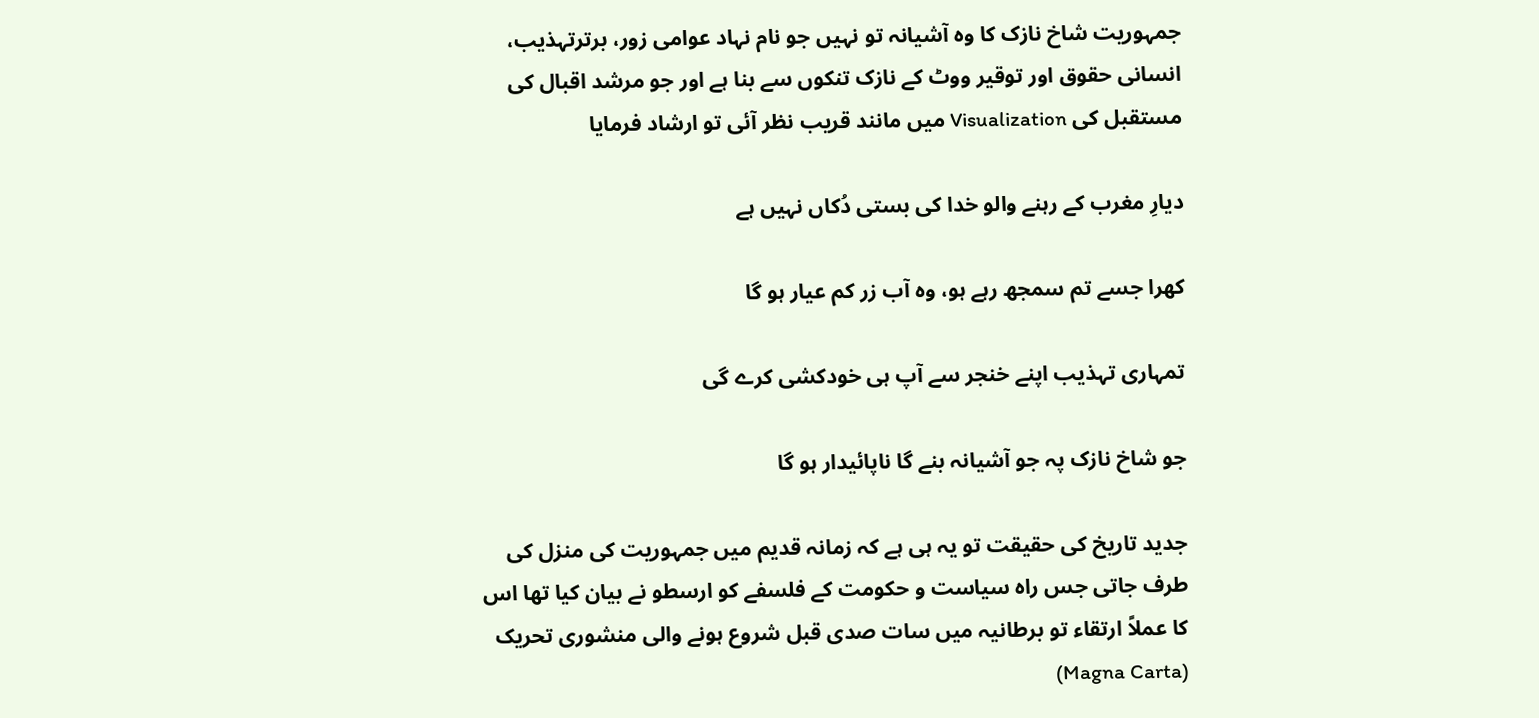جمہوریت شاخ نازک کا وہ آشیانہ تو نہیں جو نام نہاد عوامی زور، برترتہذیب، انسانی حقوق اور توقیر ووٹ کے نازک تنکوں سے بنا ہے اور جو مرشد اقبال کی مستقبل کی Visualization میں مانند قریب نظر آئی تو ارشاد فرمایا

دیارِ مغرب کے رہنے والو خدا کی بستی دُکاں نہیں ہے

کھرا جسے تم سمجھ رہے ہو، وہ آب زر کم عیار ہو گا

تمہاری تہذیب اپنے خنجر سے آپ ہی خودکشی کرے گی

جو شاخ نازک پہ جو آشیانہ بنے گا ناپائیدار ہو گا

جدید تاریخ کی حقیقت تو یہ ہی ہے کہ زمانہ قدیم میں جمہوریت کی منزل کی طرف جاتی جس راہ سیاست و حکومت کے فلسفے کو ارسطو نے بیان کیا تھا اس کا عملاً ارتقاء تو برطانیہ میں سات صدی قبل شروع ہونے والی منشوری تحریک (Magna Carta)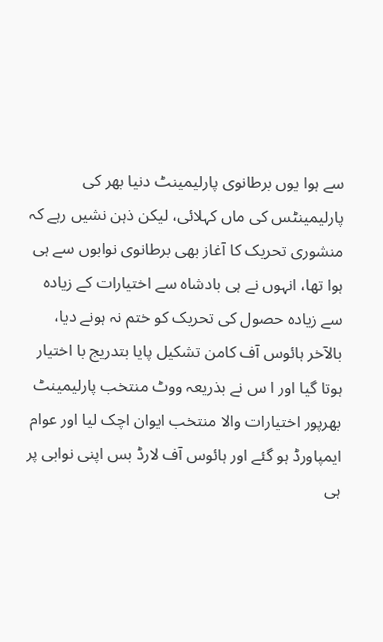سے ہوا یوں برطانوی پارلیمینٹ دنیا بھر کی پارلیمینٹس کی ماں کہلائی، لیکن ذہن نشیں رہے کہ منشوری تحریک کا آغاز بھی برطانوی نوابوں سے ہی ہوا تھا، انہوں نے ہی بادشاہ سے اختیارات کے زیادہ سے زیادہ حصول کی تحریک کو ختم نہ ہونے دیا، بالآخر ہائوس آف کامن تشکیل پایا بتدریج با اختیار ہوتا گیا اور ا س نے بذریعہ ووٹ منتخب پارلیمینٹ بھرپور اختیارات والا منتخب ایوان اچک لیا اور عوام ایمپاورڈ ہو گئے اور ہائوس آف لارڈ بس اپنی نوابی پر ہی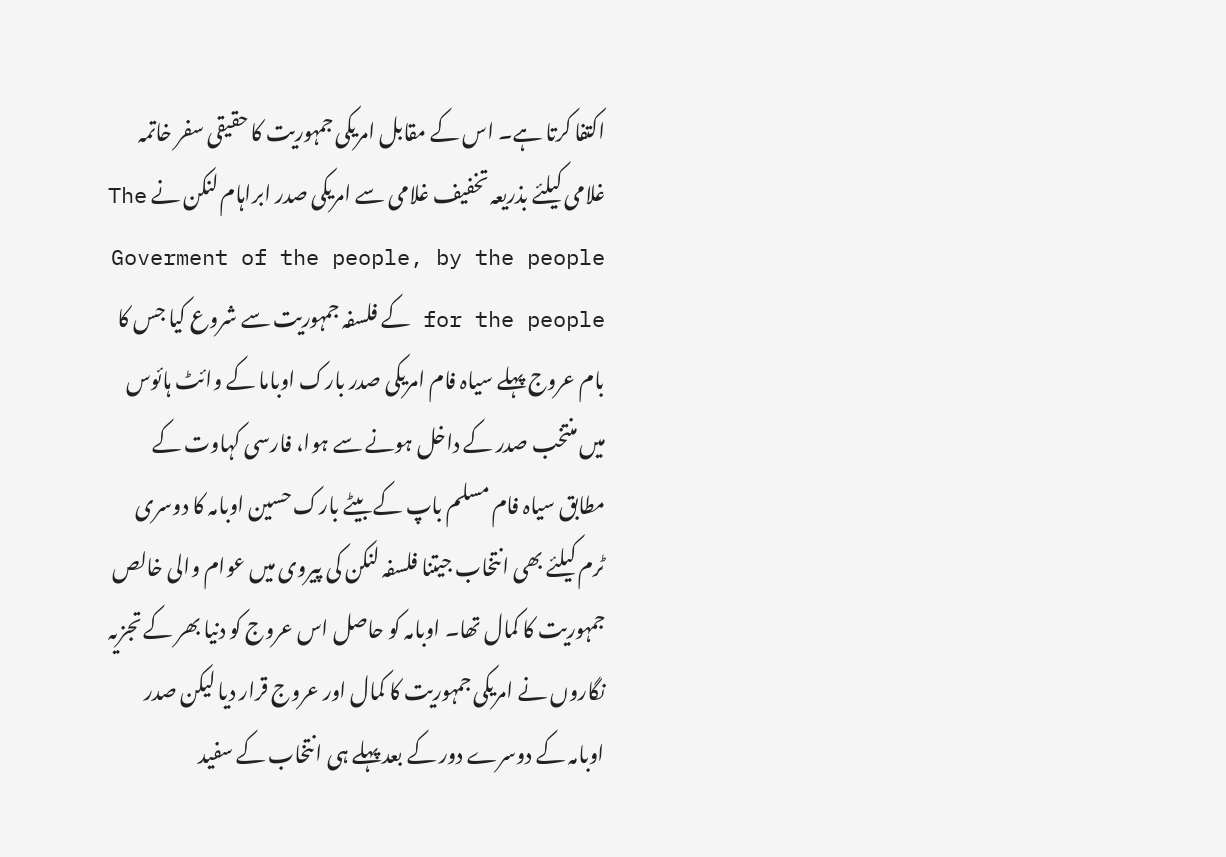اکتفا کرتا ہے۔ اس کے مقابل امریکی جمہوریت کا حقیقی سفر خاتمہ غلامی کیلئے بذریعہ تخفیف غلامی سے امریکی صدر ابراہام لنکن نے The Goverment of the people, by the people for the people کے فلسفہ جمہوریت سے شروع کیا جس کا بام عروج پہلے سیاہ فام امریکی صدر بارک اوباما کے وائٹ ہائوس میں منتخب صدر کے داخل ہونے سے ہوا، فارسی کہاوت کے مطابق سیاہ فام مسلم باپ کے بیٹے بارک حسین اوبامہ کا دوسری ٹرم کیلئے بھی انتخاب جیتنا فلسفہ لنکن کی پیروی میں عوام والی خالص جمہوریت کا کمال تھا۔ اوبامہ کو حاصل اس عروج کو دنیا بھر کے تجزیہ نگاروں نے امریکی جمہوریت کا کمال اور عروج قرار دیا لیکن صدر اوبامہ کے دوسرے دور کے بعد پہلے ہی انتخاب کے سفید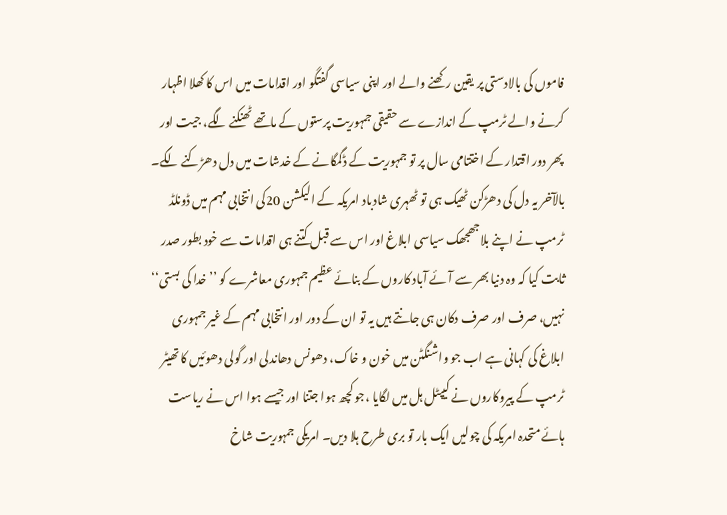فاموں کی بالادستی پر یقین رکھنے والے اور اپنی سیاسی گفتگو اور اقدامات میں اس کا کھلا اظہار کرنے والے ٹرمپ کے اندازے سے حقیقی جمہوریت پرستوں کے ماتھے ٹھنکنے لگے، جیت اور پھر دور اقتدار کے اختتامی سال پر تو جمہوریت کے ڈگمگانے کے خدشات میں دل دھڑکنے لگے۔ بالآخر یہ دل کی دھڑکن ٹھیک ہی تو ٹھہری شادباد امریکہ کے الیکشن 20کی انتخابی مہم میں ڈونلڈ ٹرمپ نے اپنے بلاجھجھک سیاسی ابلاغ اور اس سے قبل کتنے ہی اقدامات سے خود بطور صدر ثابت کیا کہ وہ دنیا بھر سے آئے آباد کاروں کے بنائے عظیم جمہوری معاشرے کو ’’خدا کی بستی‘‘ نہیں، صرف اور صرف دکان ہی جانتے ہیں یہ تو ان کے دور اور انتخابی مہم کے غیر جمہوری ابلاغ کی کہانی ہے اب جو واشنگٹن میں خون و خاک، دھونس دھاندلی اور گولی دھوئیں کا تھیٹر ٹرمپ کے پیروکاروں نے کیپٹل ہل میں لگایا ،جو کچھ ہوا جتنا اور جیسے ہوا اس نے ریاست ہائے متحدہ امریکہ کی چولیں ایک بار تو بری طرح ہلا دیں۔ امریکی جمہوریت شاخ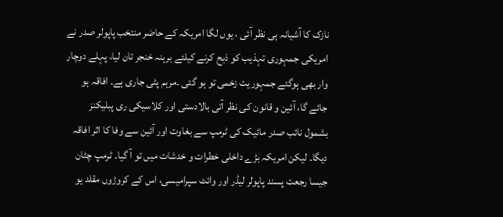نازک کا آشیانہ ہی نظر آئی ، یوں لگا امریکہ کے حاضر منتخب پاپولر صدر نے امریکی جمہوری تہذیب کو ذبح کرنے کیلئے برہنہ خنجر تان لیا، پہلے دوچار وار بھی ہوگئے جمہوریت زخمی تو ہو گئی ۔مرہم پٹی جاری ہے۔ افاقہ ہو جائے گا، آئین و قانون کی نظر آتی بالادستی اور کلاسیکی ری پبلیکنز بشمول نائب صدر مائیک کی ٹرمپ سے بغاوت اور آئین سے وفا کا اثر افاقہ دیگا۔ لیکن امریکہ بڑے داخلی خطرات و خدشات میں تو آ گیا۔ ٹرمپ چٹان جیسا رجعت پسند پاپولر لیڈر اور وائٹ سپرامیسی، اس کے کروڑوں مقلد یو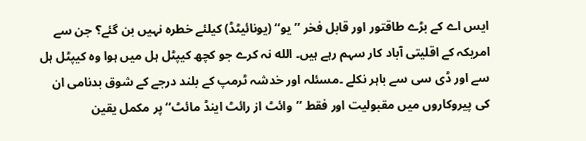ایس اے کے بڑے طاقتور اور قابل فخر ’’یو‘‘ (یونائیٹڈ) کیلئے خطرہ نہیں بن گئے؟ جن سے امریکہ کے اقلیتی آباد کار سہم رہے ہیں۔ الله نہ کرے جو کچھ کیپٹل ہل میں ہوا وہ کیپٹل ہل سے اور ڈی سی سے باہر نکلے ۔مسئلہ اور خدشہ ٹرمپ کے بلند درجے کے شوق بدنامی ان کی پیروکاروں میں مقبولیت اور فقط ’’وائٹ از رائٹ اینڈ مائٹ‘‘ پر مکمل یقین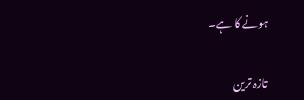ہونے کا ہے۔

تازہ ترین